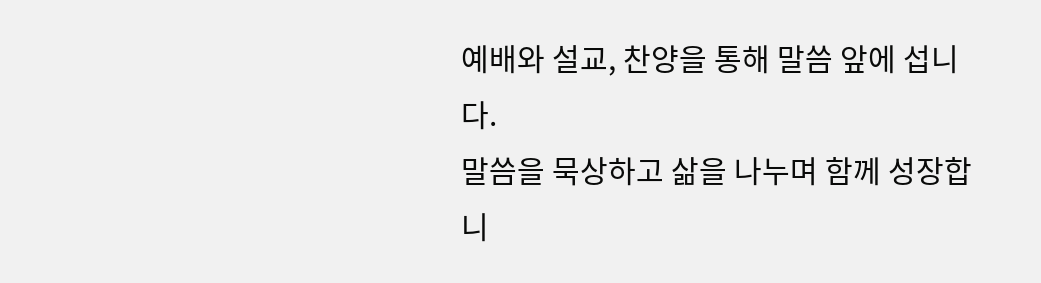예배와 설교, 찬양을 통해 말씀 앞에 섭니다.
말씀을 묵상하고 삶을 나누며 함께 성장합니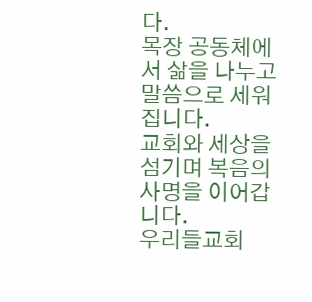다.
목장 공동체에서 삶을 나누고 말씀으로 세워집니다.
교회와 세상을 섬기며 복음의 사명을 이어갑니다.
우리들교회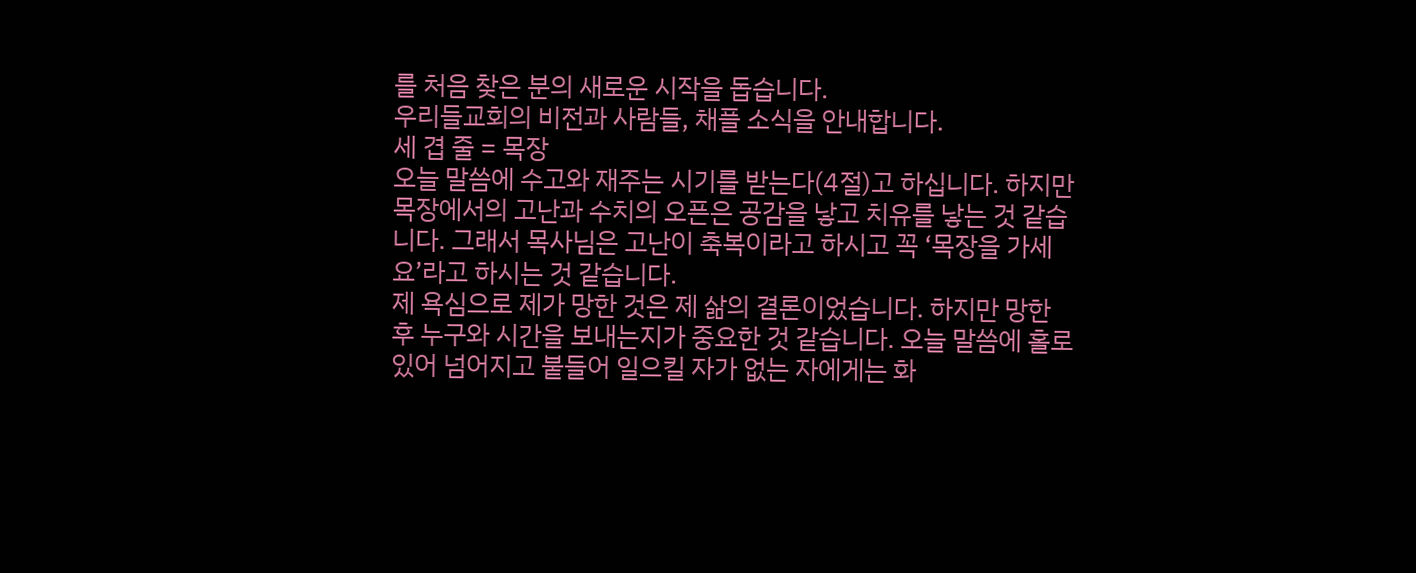를 처음 찾은 분의 새로운 시작을 돕습니다.
우리들교회의 비전과 사람들, 채플 소식을 안내합니다.
세 겹 줄 = 목장
오늘 말씀에 수고와 재주는 시기를 받는다(4절)고 하십니다. 하지만 목장에서의 고난과 수치의 오픈은 공감을 낳고 치유를 낳는 것 같습니다. 그래서 목사님은 고난이 축복이라고 하시고 꼭 ‘목장을 가세요’라고 하시는 것 같습니다.
제 욕심으로 제가 망한 것은 제 삶의 결론이었습니다. 하지만 망한 후 누구와 시간을 보내는지가 중요한 것 같습니다. 오늘 말씀에 홀로 있어 넘어지고 붙들어 일으킬 자가 없는 자에게는 화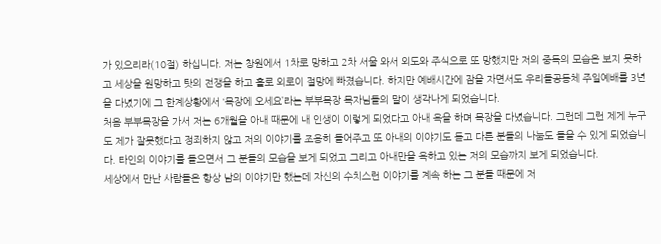가 있으리라(10절) 하십니다. 저는 창원에서 1차로 망하고 2차 서울 와서 외도와 주식으로 또 망했지만 저의 중독의 모습은 보지 못하고 세상을 원망하고 탓의 전쟁을 하고 홀로 외로이 절망에 빠졌습니다. 하지만 예배시간에 잠을 자면서도 우리들공동체 주일예배를 3년을 다녔기에 그 한계상황에서 ‘목장에 오세요’라는 부부목장 목자님들의 말이 생각나게 되었습니다.
처음 부부목장을 가서 저는 6개월을 아내 때문에 내 인생이 이렇게 되었다고 아내 욕을 하며 목장을 다녔습니다. 그런데 그런 제게 누구도 제가 잘못했다고 정죄하지 않고 저의 이야기를 조용히 들어주고 또 아내의 이야기도 듣고 다른 분들의 나눔도 들을 수 있게 되었습니다. 타인의 이야기를 들으면서 그 분들의 모습을 보게 되었고 그리고 아내만을 욕하고 있는 저의 모습까지 보게 되었습니다.
세상에서 만난 사람들은 항상 남의 이야기만 했는데 자신의 수치스런 이야기를 계속 하는 그 분들 때문에 저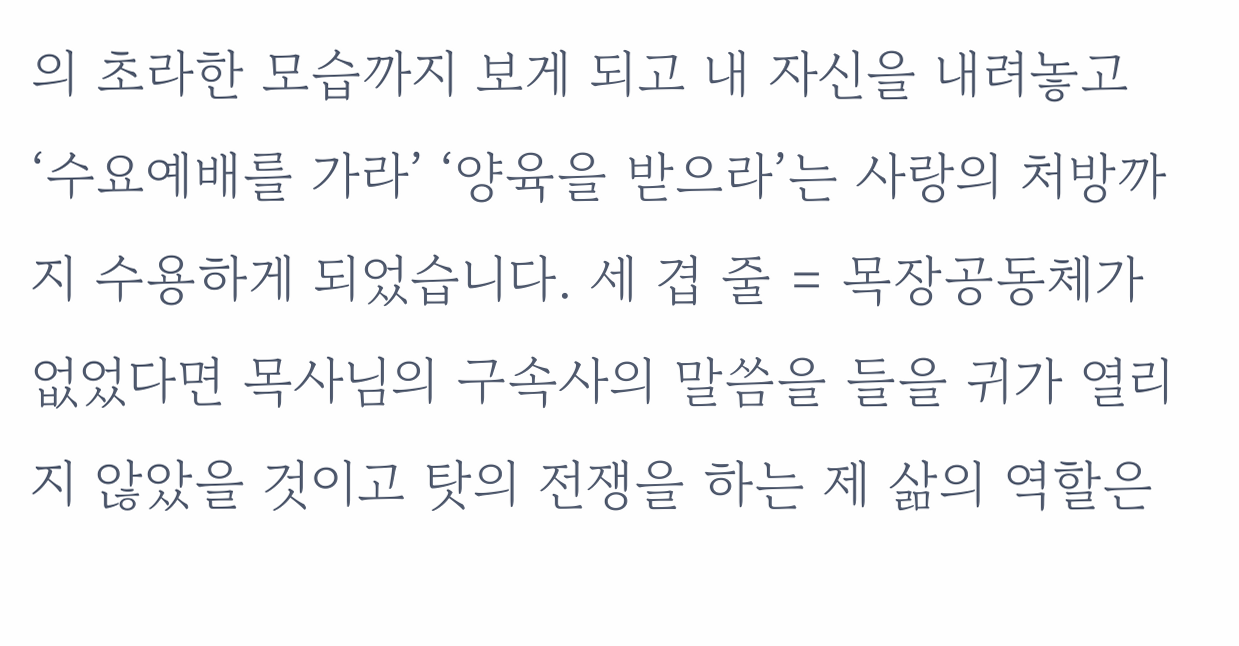의 초라한 모습까지 보게 되고 내 자신을 내려놓고 ‘수요예배를 가라’ ‘양육을 받으라’는 사랑의 처방까지 수용하게 되었습니다. 세 겹 줄 = 목장공동체가 없었다면 목사님의 구속사의 말씀을 들을 귀가 열리지 않았을 것이고 탓의 전쟁을 하는 제 삶의 역할은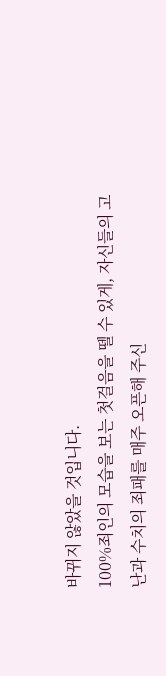바뀌지 않았을 것입니다.
100%죄인의 모습을 보는 첫걸음을 뗄 수 있게, 자신들의 고난과 수치의 죄패를 매주 오픈해 주신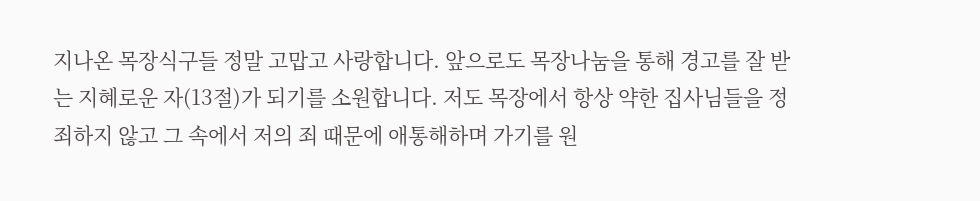지나온 목장식구들 정말 고맙고 사랑합니다. 앞으로도 목장나눔을 통해 경고를 잘 받는 지혜로운 자(13절)가 되기를 소원합니다. 저도 목장에서 항상 약한 집사님들을 정죄하지 않고 그 속에서 저의 죄 때문에 애통해하며 가기를 원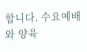합니다. 수요예배와 양육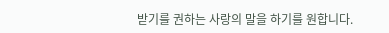받기를 권하는 사랑의 말을 하기를 원합니다.